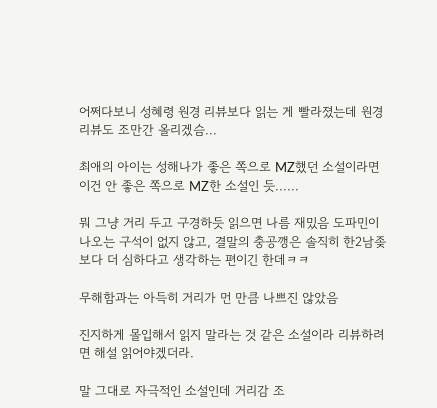어쩌다보니 성혜령 원경 리뷰보다 읽는 게 빨라졌는데 원경 리뷰도 조만간 올리겠슴...

최애의 아이는 성해나가 좋은 쪽으로 MZ했던 소설이라면 이건 안 좋은 쪽으로 MZ한 소설인 듯......

뭐 그냥 거리 두고 구경하듯 읽으면 나름 재밌음 도파민이 나오는 구석이 없지 않고, 결말의 충공깽은 솔직히 한2남좆보다 더 심하다고 생각하는 편이긴 한데ㅋㅋ

무해함과는 아득히 거리가 먼 만큼 나쁘진 않았음

진지하게 몰입해서 읽지 말라는 것 같은 소설이라 리뷰하려면 해설 읽어야겠더라.

말 그대로 자극적인 소설인데 거리감 조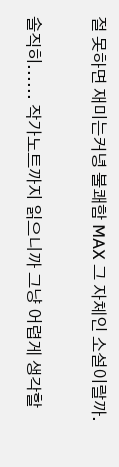절 못하면 재미는커녕 불쾌함 MAX 그 자체인 소설이랄까.

솔직히...... 작가노트까지 읽으니까 그냥 어렵게 생각할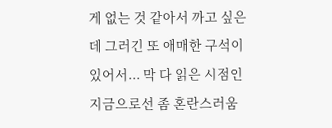게 없는 것 같아서 까고 싶은데 그러긴 또 애매한 구석이 있어서... 막 다 읽은 시점인 지금으로선 좀 혼란스러움